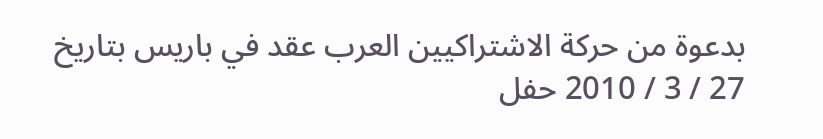بدعوة من حركة الاشتراكيين العرب عقد في باريس بتاريخ 27 / 3 / 2010 حفل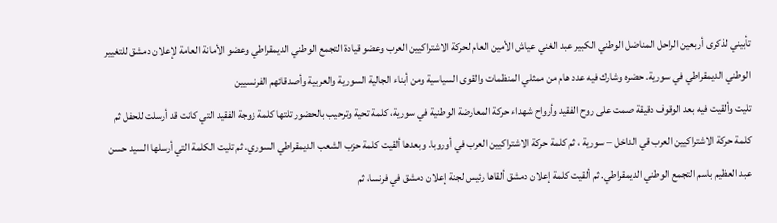تأبيني لذكرى أربعين الراحل المناضل الوطني الكبير عبد الغني عياش الأمين العام لحركة الاشتراكيين العرب وعضو قيادة التجمع الوطني الديمقراطي وعضو الأمانة العامة لإعلان دمشق للتغيير الوطني الديمقراطي في سورية. حضره وشارك فيه عدد هام من ممثلي المنظمات والقوى السياسية ومن أبناء الجالية السورية والعربية وأصدقائهم الفرنسيين
تليت وألقيت فيه بعد الوقوف دقيقة صمت على روح الفقيد وأرواح شهداء حركة المعارضة الوطنية في سورية، كلمة تحية وترحيب بالحضور تلتها كلمة زوجة الفقيد التي كانت قد أرسلت للحفل ثم كلمة حركة الاشتراكيين العرب قي الداخل – سورية ، ثم كلمة حركة الاشتراكيين العرب في أوروبا. وبعدها ألقيت كلمة حزب الشعب الديمقراطي السوري. ثم تليت الكلمة التي أرسلها السيد حسن عبد العظيم باسم التجمع الوطني الديمقراطي. ثم ألقيت كلمة إعلان دمشق ألقاها رئيس لجنة إعلان دمشق في فرنسا، ثم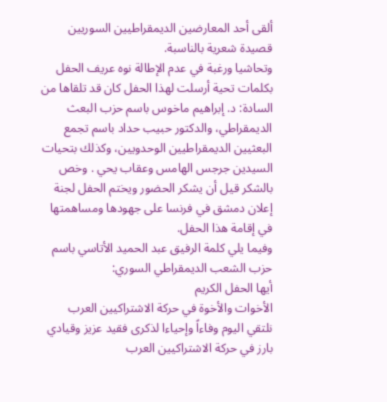ألقى أحد المعارضين الديمقراطيين السوريين قصيدة شعرية بالناسبة.
وتحاشيا ورغبة في عدم الإطالة نوه عريف الحفل بكلمات تحية أرسلت لهذا الحفل كان قد تلقاها من السادة: د. إبراهيم ماخوس باسم حزب البعث الديمقراطي، والدكتور حبيب حداد باسم تجمع البعثيين الديمقراطيين الوحدويين، وكذلك بتحيات السيدين جرجس الهامس وعقاب يحي . وخص بالشكر قيل أن يشكر الحضور ويختم الحفل لجنة إعلان دمشق في فرنسا على جهودها ومساهمتها في إقامة هذا الحفل.
وفيما يلي كلمة الرفيق عبد الحميد الأتاسي باسم حزب الشعب الديمقراطي السوري:
أيها الحفل الكريم
الأخوات والأخوة في حركة الاشتراكيين العرب
نلتقي اليوم وفاءاً وإحياءا لذكرى فقيد عزيز وقيادي بارز في حركة الاشتراكيين العرب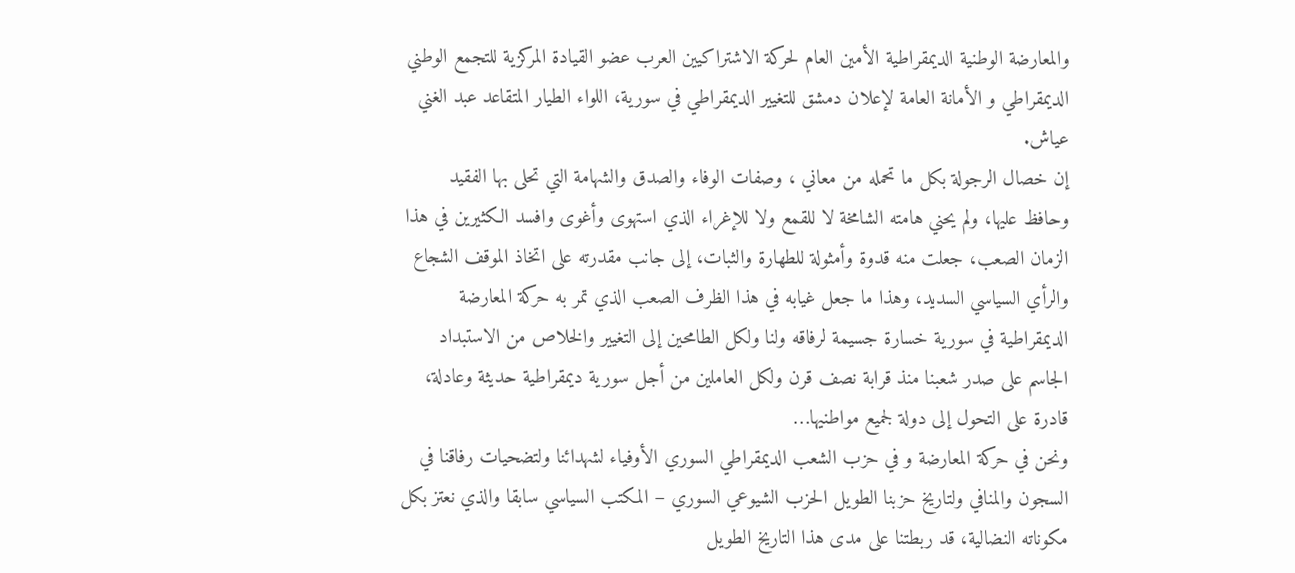والمعارضة الوطنية الديمقراطية الأمين العام لحركة الاشتراكيين العرب عضو القيادة المركزية للتجمع الوطني الديمقراطي و الأمانة العامة لإعلان دمشق للتغيير الديمقراطي في سورية، اللواء الطيار المتقاعد عبد الغني عياش.
إن خصال الرجولة بكل ما تحمله من معاني ، وصفات الوفاء والصدق والشهامة التي تحلى بها الفقيد وحافظ عليها، ولم يحني هامته الشامخة لا للقمع ولا للإغراء الذي استهوى وأغوى وافسد الكثيرين في هذا الزمان الصعب، جعلت منه قدوة وأمثولة للطهارة والثبات، إلى جانب مقدرته على اتخاذ الموقف الشجاع والرأي السياسي السديد، وهذا ما جعل غيابه في هذا الظرف الصعب الذي تمر به حركة المعارضة الديمقراطية في سورية خسارة جسيمة لرفاقه ولنا ولكل الطامحين إلى التغيير والخلاص من الاستبداد الجاسم على صدر شعبنا منذ قرابة نصف قرن ولكل العاملين من أجل سورية ديمقراطية حديثة وعادلة، قادرة على التحول إلى دولة لجميع مواطنيها…
ونحن في حركة المعارضة و في حزب الشعب الديمقراطي السوري الأوفياء لشهدائنا ولتضحيات رفاقنا في السجون والمنافي ولتاريخ حزبنا الطويل الحزب الشيوعي السوري – المكتب السياسي سابقا والذي نعتز بكل مكوناته النضالية، قد ربطتنا على مدى هذا التاريخ الطويل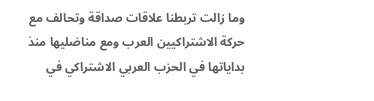وما زالت تربطنا علاقات صداقة وتحالف مع حركة الاشتراكيين العرب ومع مناضليها منذ بداياتها في الحزب العربي الاشتراكي في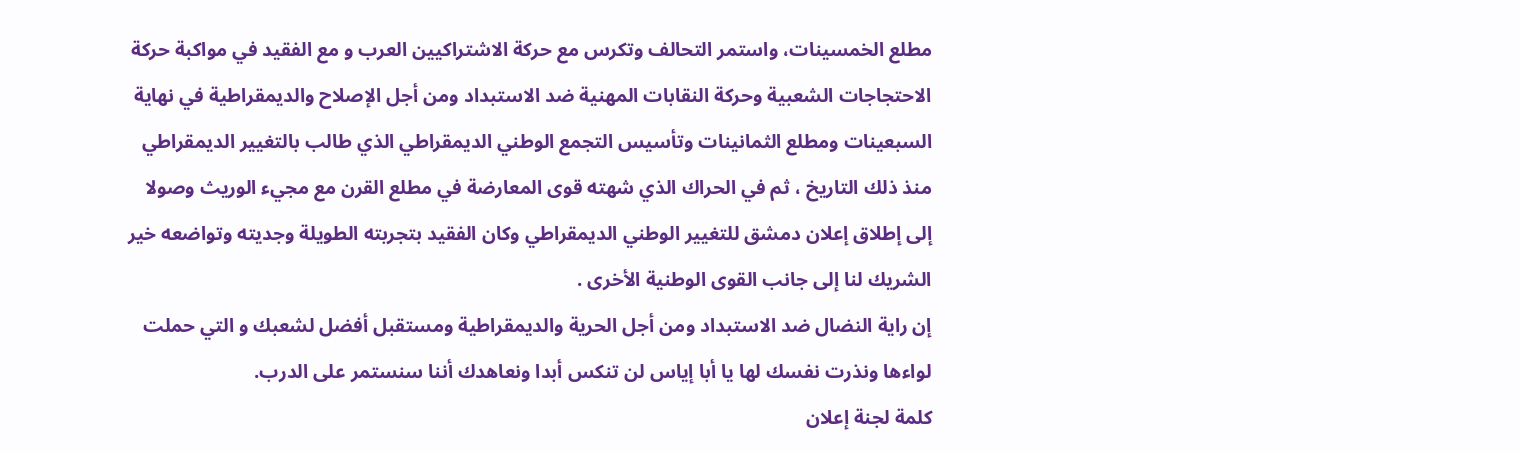مطلع الخمسينات، واستمر التحالف وتكرس مع حركة الاشتراكيين العرب و مع الفقيد في مواكبة حركة الاحتجاجات الشعبية وحركة النقابات المهنية ضد الاستبداد ومن أجل الإصلاح والديمقراطية في نهاية السبعينات ومطلع الثمانينات وتأسيس التجمع الوطني الديمقراطي الذي طالب بالتغيير الديمقراطي منذ ذلك التاريخ ، ثم في الحراك الذي شهته قوى المعارضة في مطلع القرن مع مجيء الوريث وصولا إلى إطلاق إعلان دمشق للتغيير الوطني الديمقراطي وكان الفقيد بتجربته الطويلة وجديته وتواضعه خير الشريك لنا إلى جانب القوى الوطنية الأخرى .
إن راية النضال ضد الاستبداد ومن أجل الحرية والديمقراطية ومستقبل أفضل لشعبك و التي حملت لواءها ونذرت نفسك لها يا أبا إياس لن تنكس أبدا ونعاهدك أننا سنستمر على الدرب.
كلمة لجنة إعلان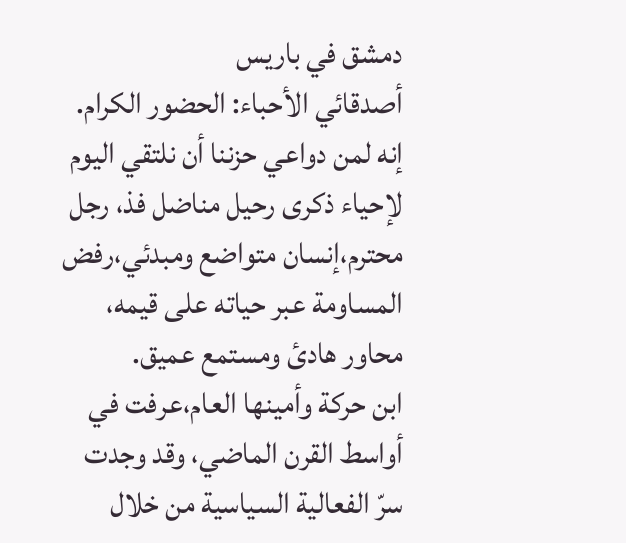دمشق في باريس
أصدقائي الأحباء: الحضور الكرام.
إنه لمن دواعي حزننا أن نلتقي اليوم لإحياء ذكرى رحيل مناضل فذ، رجل محترم،إنسان متواضع ومبدئي،رفض المساومة عبر حياته على قيمه، محاور هادئ ومستمع عميق.
ابن حركة وأمينها العام،عرفت في أواسط القرن الماضي، وقد وجدت سرّ الفعالية السياسية من خلال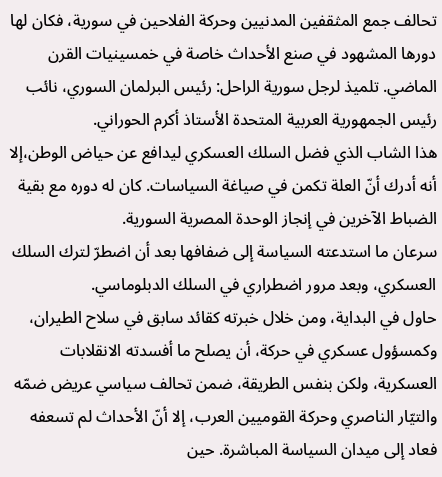تحالف جمع المثقفين المدنيين وحركة الفلاحين في سورية، فكان لها دورها المشهود في صنع الأحداث خاصة في خمسينيات القرن الماضي. تلميذ لرجل سورية الراحل: رئيس البرلمان السوري، نائب رئيس الجمهورية العربية المتحدة الأستاذ أكرم الحوراني.
هذا الشاب الذي فضل السلك العسكري ليدافع عن حياض الوطن،إلا أنه أدرك أنّ العلة تكمن في صياغة السياسات. كان له دوره مع بقية الضباط الآخرين في إنجاز الوحدة المصرية السورية.
سرعان ما استدعته السياسة إلى ضفافها بعد أن اضطرّ لترك السلك العسكري، وبعد مرور اضطراري في السلك الدبلوماسي.
حاول في البداية، ومن خلال خبرته كقائد سابق في سلاح الطيران، وكمسؤول عسكري في حركة، أن يصلح ما أفسدته الانقلابات العسكرية، ولكن بنفس الطريقة، ضمن تحالف سياسي عريض ضمّه والتيّار الناصري وحركة القوميين العرب، إلا أنّ الأحداث لم تسعفه فعاد إلى ميدان السياسة المباشرة. حين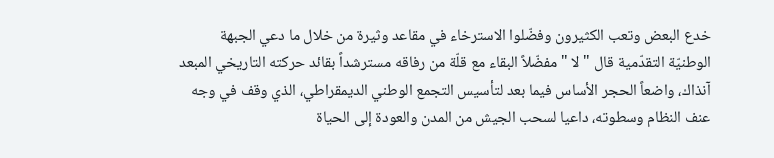خدع البعض وتعب الكثيرون وفضّلوا الاسترخاء في مقاعد وثيرة من خلال ما دعي الجبهة الوطنيّة التقدّمية قال " لا " مفضّلاً البقاء مع قلّة من رفاقه مسترشداً بقائد حركته التاريخي المبعد آنذاك، واضعاً الحجر الأساس فيما بعد لتأسيس التجمع الوطني الديمقراطي، الذي وقف في وجه عنف النظام وسطوته، داعيا لسحب الجيش من المدن والعودة إلى الحياة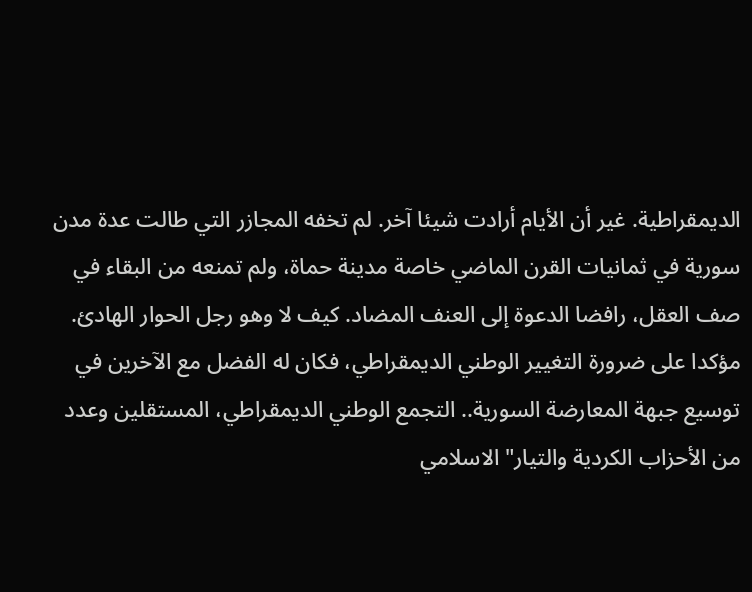الديمقراطية. غير أن الأيام أرادت شيئا آخر. لم تخفه المجازر التي طالت عدة مدن سورية في ثمانيات القرن الماضي خاصة مدينة حماة، ولم تمنعه من البقاء في صف العقل، رافضا الدعوة إلى العنف المضاد. كيف لا وهو رجل الحوار الهادئ. مؤكدا على ضرورة التغيير الوطني الديمقراطي، فكان له الفضل مع الآخرين في توسيع جبهة المعارضة السورية.. التجمع الوطني الديمقراطي، المستقلين وعدد من الأحزاب الكردية والتيار" الاسلامي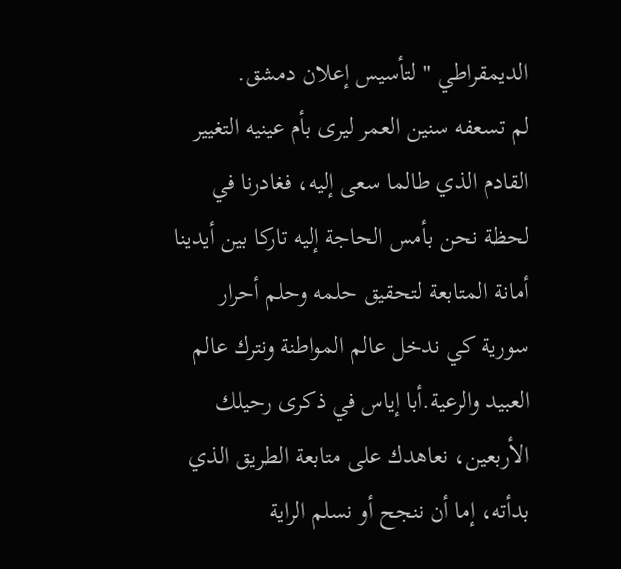الديمقراطي " لتأسيس إعلان دمشق.
لم تسعفه سنين العمر ليرى بأم عينيه التغيير القادم الذي طالما سعى إليه، فغادرنا في لحظة نحن بأمس الحاجة إليه تاركا بين أيدينا أمانة المتابعة لتحقيق حلمه وحلم أحرار سورية كي ندخل عالم المواطنة ونترك عالم العبيد والرعية.أبا إياس في ذكرى رحيلك الأربعين، نعاهدك على متابعة الطريق الذي بدأته، إما أن ننجح أو نسلم الراية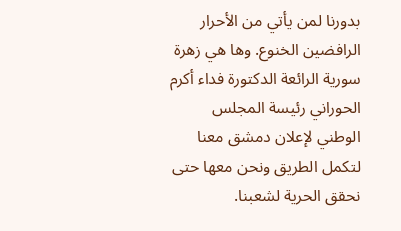بدورنا لمن يأتي من الأحرار الرافضين الخنوع. وها هي زهرة سورية الرائعة الدكتورة فداء أكرم الحوراني رئيسة المجلس الوطني لإعلان دمشق معنا لتكمل الطريق ونحن معها حتى نحقق الحرية لشعبنا.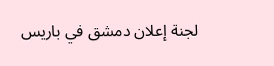لجنة إعلان دمشق في باريس